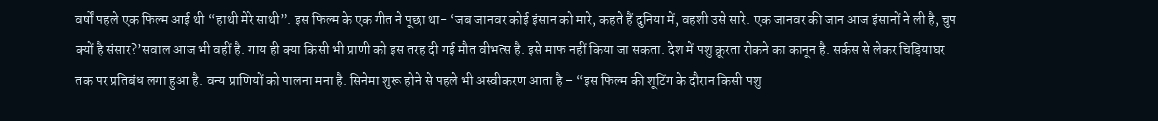वर्षों पहले एक फिल्म आई थी “हाथी मेरे साथी”. इस फिल्म के एक गीत ने पूछा था- ‘जब जानवर कोई इंसान को मारे, कहते हैं दुनिया में, वहशी उसे सारे. एक जानवर की जान आज इंसानों ने ली है, चुप क्यों है संसार?’सवाल आज भी वहीं है. गाय ही क्या किसी भी प्राणी को इस तरह दी गई मौत वीभत्स है. इसे माफ नहीं किया जा सकता. देश में पशु क्रूरता रोकने का कानून है. सर्कस से लेकर चिड़ियाघर तक पर प्रतिबंध लगा हुआ है. वन्य प्राणियों को पालना मना है. सिनेमा शुरू होने से पहले भी अस्वीकरण आता है – “इस फिल्म की शूटिंग के दौरान किसी पशु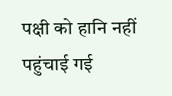पक्षी को हानि नहीं पहुंचाई गई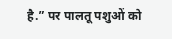है.” पर पालतू पशुओं को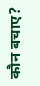कौन बचाए?